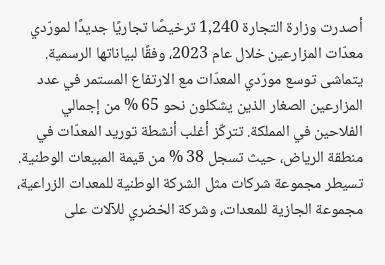أصدرت وزارة التجارة 1,240 ترخيصًا تجاريًا جديدًا لمورّدي معدّات المزارعين خلال عام 2023، وفقًا لبياناتها الرسمية. يتماشى توسع مورّدي المعدّات مع الارتفاع المستمر في عدد المزارعين الصغار الذين يشكلون نحو 65 % من إجمالي الفلاحين في المملكة. تتركّز أغلب أنشطة توريد المعدّات في منطقة الرياض، حيث تسجل 38 % من قيمة المبيعات الوطنية. تسيطر مجموعة شركات مثل الشركة الوطنية للمعدات الزراعية، مجموعة الجازية للمعدات، وشركة الخضري للآلات على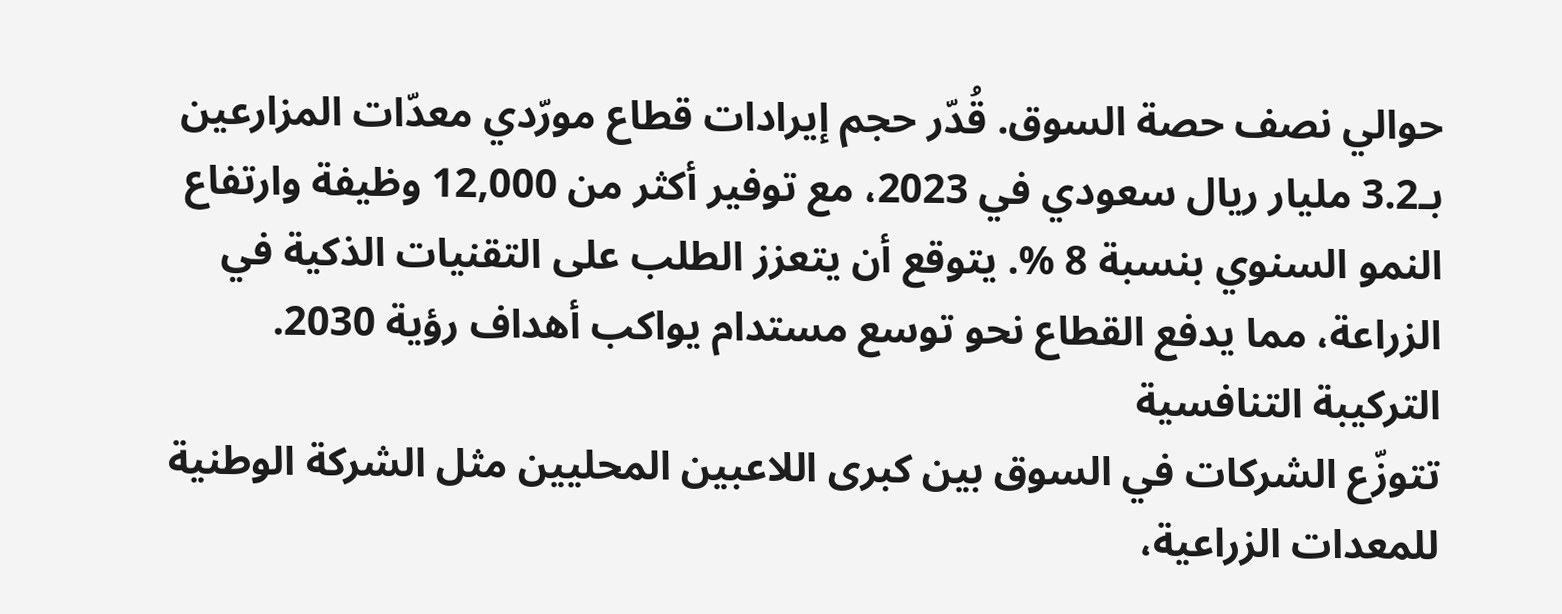حوالي نصف حصة السوق. قُدّر حجم إيرادات قطاع مورّدي معدّات المزارعين بـ3.2 مليار ريال سعودي في 2023، مع توفير أكثر من 12,000 وظيفة وارتفاع النمو السنوي بنسبة 8 %. يتوقع أن يتعزز الطلب على التقنيات الذكية في الزراعة، مما يدفع القطاع نحو توسع مستدام يواكب أهداف رؤية 2030.
التركيبة التنافسية
تتوزّع الشركات في السوق بين كبرى اللاعبين المحليين مثل الشركة الوطنية للمعدات الزراعية،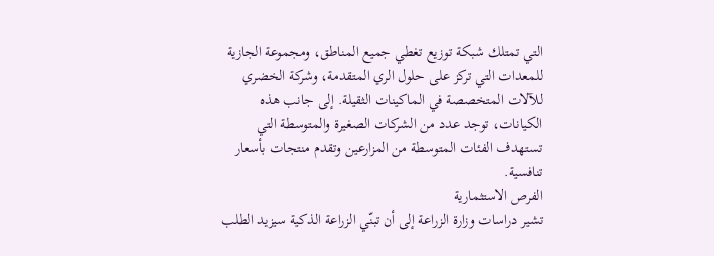التي تمتلك شبكة توزيع تغطي جميع المناطق، ومجموعة الجازية للمعدات التي تركز على حلول الري المتقدمة، وشركة الخضري للآلات المتخصصة في الماكينات الثقيلة. إلى جانب هذه الكيانات، توجد عدد من الشركات الصغيرة والمتوسطة التي تستهدف الفئات المتوسطة من المزارعين وتقدم منتجات بأسعار تنافسية.
الفرص الاستثمارية
تشير دراسات وزارة الزراعة إلى أن تبنّي الزراعة الذكية سيزيد الطلب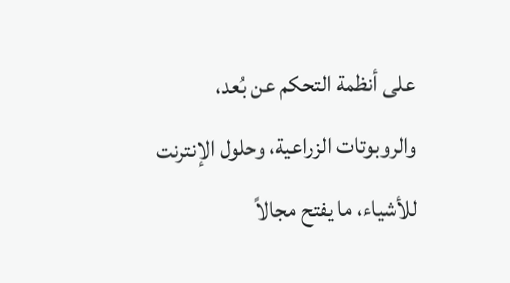على أنظمة التحكم عن بُعد، والروبوتات الزراعية، وحلول الإنترنت للأشياء، ما يفتح مجالاً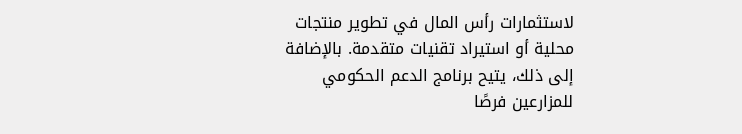لاستثمارات رأس المال في تطوير منتجات محلية أو استيراد تقنيات متقدمة. بالإضافة إلى ذلك، يتيح برنامج الدعم الحكومي للمزارعين فرصًا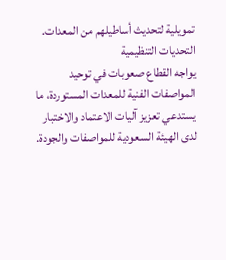تمويلية لتحديث أساطيلهم من المعدات.
التحديات التنظيمية
يواجه القطاع صعوبات في توحيد المواصفات الفنية للمعدات المستوردة، ما يستدعي تعزيز آليات الاعتماد والاختبار لدى الهيئة السعودية للمواصفات والجودة.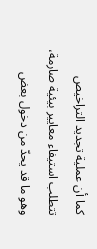كما أن عملية تجديد التراخيص تتطلب استيفاء معايير بيئية صارمة، وهو ما قد يحدّ من دخول بعض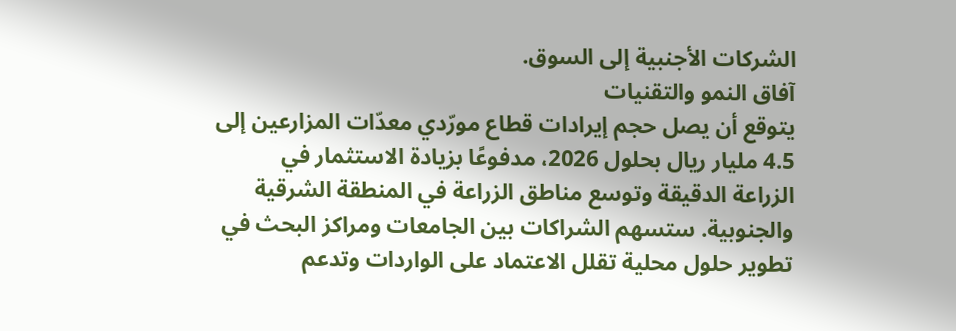الشركات الأجنبية إلى السوق.
آفاق النمو والتقنيات
يتوقع أن يصل حجم إيرادات قطاع مورّدي معدّات المزارعين إلى 4.5 مليار ريال بحلول 2026، مدفوعًا بزيادة الاستثمار في الزراعة الدقيقة وتوسع مناطق الزراعة في المنطقة الشرقية والجنوبية. ستسهم الشراكات بين الجامعات ومراكز البحث في تطوير حلول محلية تقلل الاعتماد على الواردات وتدعم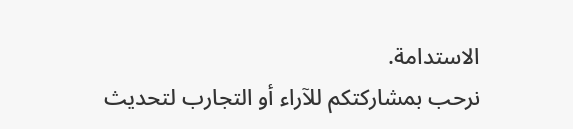الاستدامة.
نرحب بمشاركتكم للآراء أو التجارب لتحديث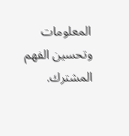المعلومات وتحسين الفهم المشترك.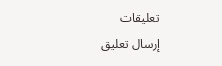تعليقات
إرسال تعليق